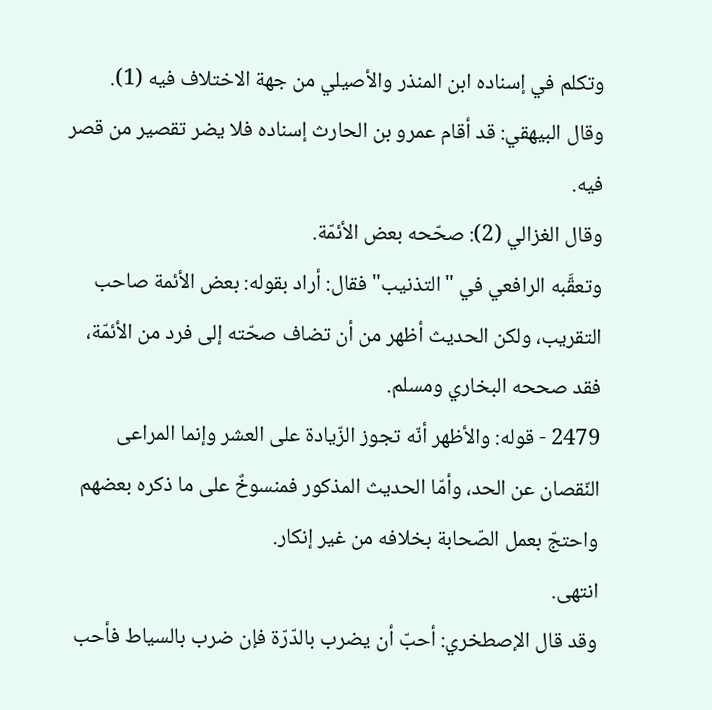وتكلم في إسناده ابن المنذر والأصيلي من جهة الاختلاف فيه (1).
وقال البيهقي: قد أقام عمرو بن الحارث إسناده فلا يضر تقصير من قصر فيه.
وقال الغزالي (2): صحّحه بعض الأئمّة.
وتعقَّبه الرافعي في "التذنيب" فقال: أراد بقوله: بعض الأئمة صاحب التقريب، ولكن الحديث أظهر من أن تضاف صحّته إلى فرد من الأئمّة، فقد صححه البخاري ومسلم.
2479 - قوله: والأظهر أنّه تجوز الزّيادة على العشر وإنما المراعى النّقصان عن الحد، وأمّا الحديث المذكور فمنسوخٌ على ما ذكره بعضهم واحتجّ بعمل الصّحابة بخلافه من غير إنكار.
انتهى.
وقد قال الإصطخري: أحبّ أن يضرب بالدّرّة فإن ضرب بالسياط فأحب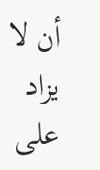أن لا يزاد على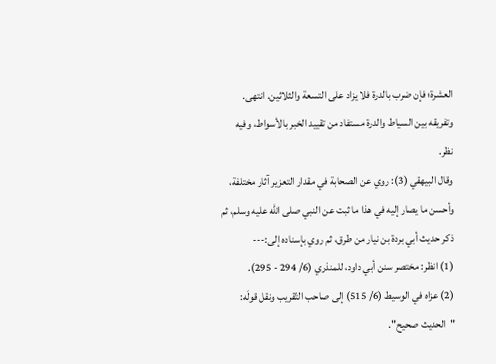العشرة؛ فإن ضرب بالدرة فلا يزاد على التسعة والثلاثين. انتهى.
وتفريقه بين السياط والدرة مستفاد من تقييد الخبر بالأسواط، وفيه نظر.
وقال البيهقي (3): روي عن الصحابة في مقدار التعزير آثار مختلفة، وأحسن ما يصار إليه في هذا ما ثبت عن النبي صلى الله عليه وسلم، ثم ذكر حديث أبي بردة بن نيار من طرق، ثم روي بإسناده إلى:---
(1) انظر: مختصر سنن أبي داود، للمنذري (6/ 294 - 295).
(2) عزاه في الوسيط (6/ 515) إلى صاحب التّقريب ونقل قولَه: "الحديث صحيح".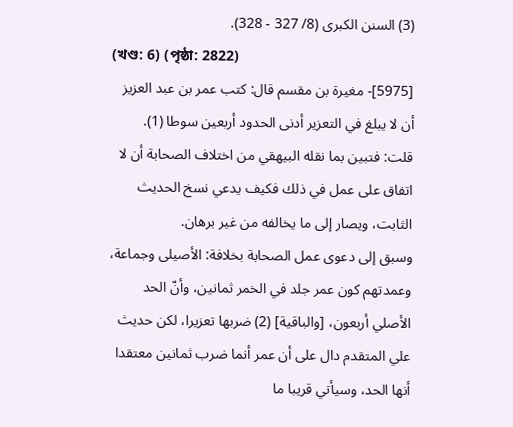(3) السنن الكبرى (8/ 327 - 328).
(খণ্ড: 6) (পৃষ্ঠা: 2822)
[5975]- مغيرة بن مقسم قال: كتب عمر بن عبد العزيز أن لا يبلغ في التعزير أدنى الحدود أربعين سوطا (1).
قلت: فتبين بما نقله البيهقي من اختلاف الصحابة أن لا اتفاق على عمل في ذلك فكيف يدعي نسخ الحديث الثابت، ويصار إلى ما يخالفه من غير برهان.
وسبق إلى دعوى عمل الصحابة بخلافة: الأصيلى وجماعة، وعمدتهم كون عمر جلد في الخمر ثمانين، وأنّ الحد الأصلي أربعون، [والباقية] (2) ضربها تعزيرا، لكن حديث علي المتقدم دال على أن عمر أنما ضرب ثمانين معتقدا أنها الحد، وسيأتي قريبا ما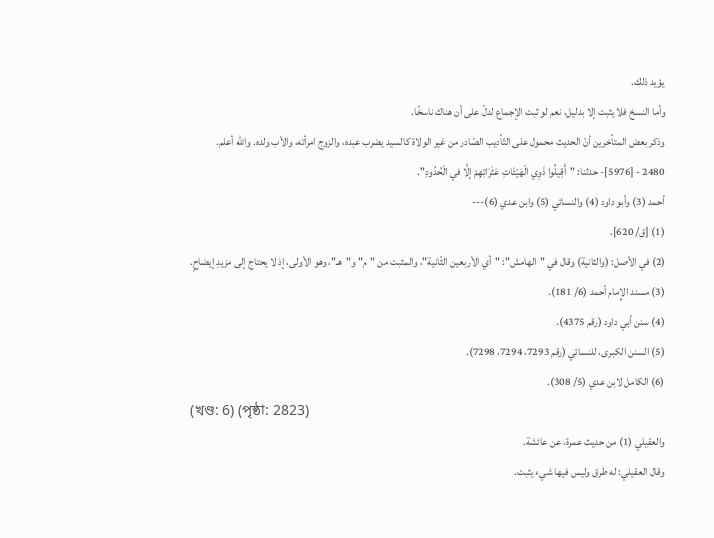يؤيد ذلك.
وأما النسخ فلا يثبت إلا بدليل، نعم لو ثبت الإجماع لدلّ على أن هناك ناسخًا.
وذكر بعض المتأخرين أنّ الحديث محمول على التّأديب الصّادر من غير الولاة كالسيد يضرب عبده، والزوج امرأته، والأب ولده. والله أعلم.
2480 - [5976]- حدثنا: "أَقِيلُوا ذَوِي الْهَيْئَاتِ عَثَرَاتِهِمْ إلَّا في الْحُدُودِ".
أحمد (3) وأبو داود (4) والنسائي (5) وابن عدي (6)---
(1) [ق/ 620].
(2) في الأصل: (والثانية) وقال في "الهامش": "أي الأربعين الثّانية"، والمثبت من "م" و"هـ"، وهو الأولى، إذ لا يحتاج إلى مزيدِ إيضاحٍ.
(3) مسند الإِمام أحمد (6/ 181).
(4) سنن أبي داود (رقم 4375).
(5) السنن الكبرى، للنسائي (رقم 7293، 7294، 7298).
(6) الكامل لابن عدي (5/ 308).
(খণ্ড: 6) (পৃষ্ঠা: 2823)
والعقيلي (1) من حديث عمرة، عن عائشة.
وقال العقيلي: له طرق وليس فيها شيء يثبت.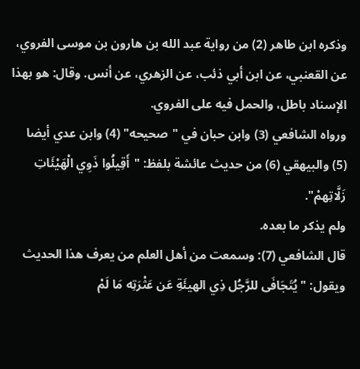وذكره ابن طاهر (2) من رواية عبد الله بن هارون بن موسى الفروي، عن القعنبي، عن ابن أبي ذئب، عن الزهري، عن أنس. وقال: هو بهذا الإسناد باطل، والحمل فيه على الفروي.
ورواه الشافعي (3) وابن حبان في "صحيحه" (4) وابن عدي أيضا (5) والبيهقي (6) من حديث عائشة بلفظ: "أَقِيلُوا ذَوِي الْهَيْئَاتِ زَلَّاتِهمْ".
ولم يذكر ما بعده.
قال الشافعي (7): وسمعت من أهل العلم من يعرف هذا الحديث ويقول: "يُتَجَافَى للرَّجُل ذِي الهيئَةِ عَن عَثْرَتِه مَا لَمْ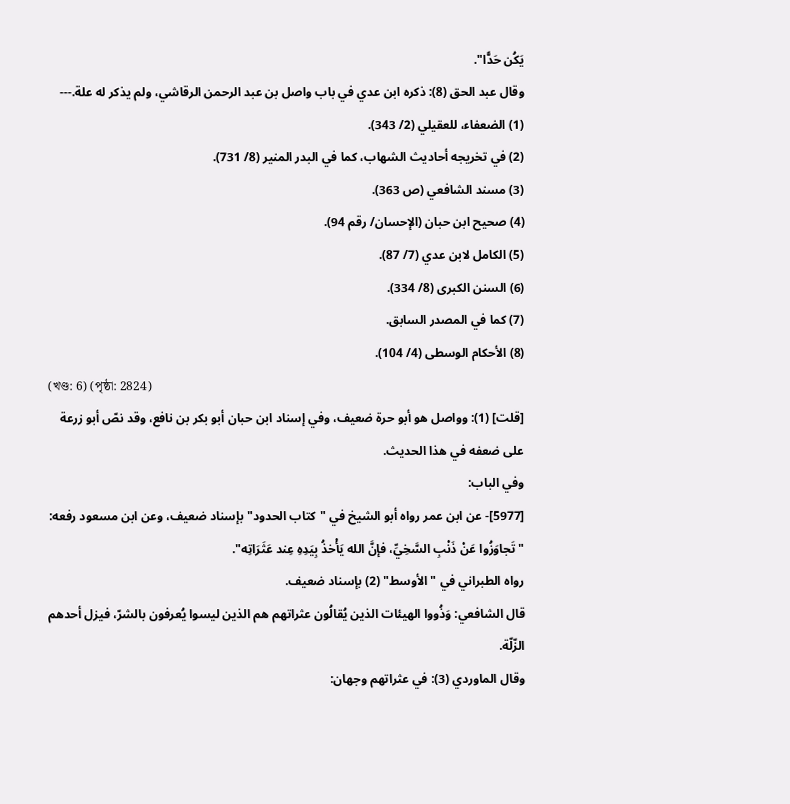يَكُن حَدًّا".
وقال عبد الحق (8): ذكره ابن عدي في باب واصل بن عبد الرحمن الرقاشي، ولم يذكر له علة.---
(1) الضعفاء، للعقيلي (2/ 343).
(2) في تخريجه أحاديث الشهاب، كما في البدر المنير (8/ 731).
(3) مسند الشافعي (ص 363).
(4) صحيح ابن حبان (الإحسان/ رقم 94).
(5) الكامل لابن عدي (7/ 87).
(6) السنن الكبرى (8/ 334).
(7) كما في المصدر السابق.
(8) الأحكام الوسطى (4/ 104).
(খণ্ড: 6) (পৃষ্ঠা: 2824)
[قلت] (1): وواصل هو أبو حرة ضعيف، وفي إسناد ابن حبان أبو بكر بن نافع، وقد نصّ أبو زرعة على ضعفه في هذا الحديث.
وفي الباب:
[5977]- عن ابن عمر رواه أبو الشيخ في "كتاب الحدود" بإسناد ضعيف، وعن ابن مسعود رفعه: "تَجاوَزُوا عَنْ ذَنْبِ السَّخِيِّ، فإنَّ الله يَأْخذُ بِيَدِهِ عِند عَثَرَاتِه".
رواه الطبراني في "الأوسط" (2) بإسناد ضعيف.
قال الشافعي: وَذُووا الهيئات الذين يُقالُون عثراتهم هم الذين ليسوا يُعرفون بالشرّ، فيزل أحدهم الزّلّة.
وقال الماوردي (3): في عثراتهم وجهان: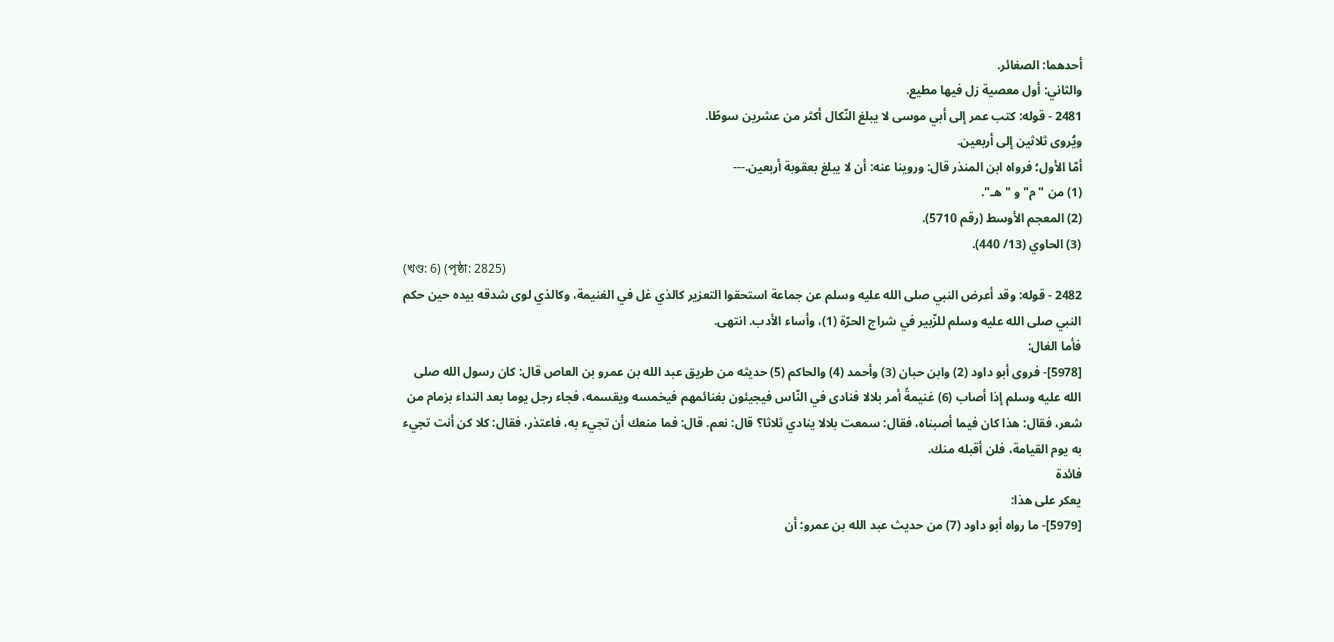أحدهما: الصغائر.
والثاني: أول معصية زل فيها مطيع.
2481 - قوله: كتب عمر إلى أبي موسى لا يبلغ النّكال أكثر من عشرين سوطًا.
ويُروى ثلاثين إلى أربعين.
أمّا الأول؛ فرواه ابن المنذر قال: وروينا عنه: أن لا يبلغ بعقوبة أربعين.---
(1) من "م" و "هـ".
(2) المعجم الأوسط (رقم 5710).
(3) الحاوي (13/ 440).
(খণ্ড: 6) (পৃষ্ঠা: 2825)
2482 - قوله: وقد أعرض النبي صلى الله عليه وسلم عن جماعة استحقوا التعزير كالذي غل في الغنيمة، وكالذي لوى شدقه بيده حين حكم النبي صلى الله عليه وسلم للزّبير في شراج الحرّة (1)، وأساء الأدب. انتهى.
فأما الغال:
[5978]- فروى أبو داود (2) وابن حبان (3) وأحمد (4) والحاكم (5) حديثه من طريق عبد الله بن عمرو بن العاص قال: كان رسول الله صلى الله عليه وسلم إذا أصاب (6) غنيمةً أمر بلالا فنادى في النّاس فيجيئون بغنائمهم فيخمسه ويقسمه، فجاء رجل يوما بعد النداء بزمام من شعر، فقال: هذا كان فيما أصبناه، فقال: سمعت بلالا ينادي ثلاثا؟ قال: نعم. قال: فما منعك أن تجيء به، فاعتذر، فقال: كلا كن أنت تجيء به يوم القيامة، فلن أقبله منك.
فائدة
يعكر على هذا:
[5979]- ما رواه أبو داود (7) من حديث عبد الله بن عمرو: أن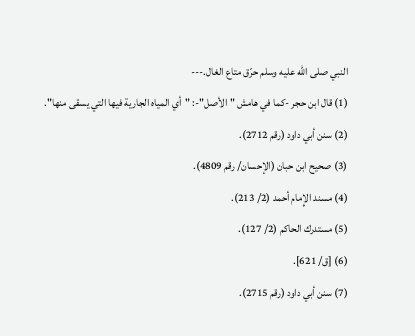النبي صلى الله عليه وسلم حرّق متاع الغال.---
(1) قال ابن حجر -كما في هامش "الأصل"-: "أي المياه الجارية فيها التي يسقى منها".
(2) سنن أبي داود (رقم 2712).
(3) صحيح ابن حبان (الإحسان/ رقم 4809).
(4) مسند الإِمام أحمد (2/ 213).
(5) مستدرك الحاكم (2/ 127).
(6) [ق/ 621].
(7) سنن أبي داود (رقم 2715).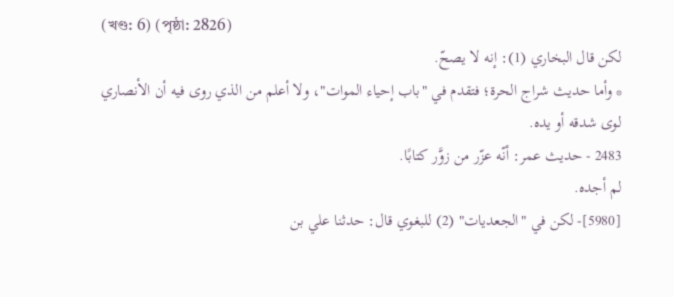(খণ্ড: 6) (পৃষ্ঠা: 2826)
لكن قال البخاري (1): إنه لا يصحّ.
* وأما حديث شراج الحرة؛ فتقدم في "باب إحياء الموات"، ولا أعلم من الذي روى فيه أن الأنصاري لوى شدقه أو يده.
2483 - حديث عمر: أنّه عزّر من زوَّر كتابًا.
لم أجده.
[5980]- لكن في "الجعديات" (2) للبغوي قال: حدثنا علي بن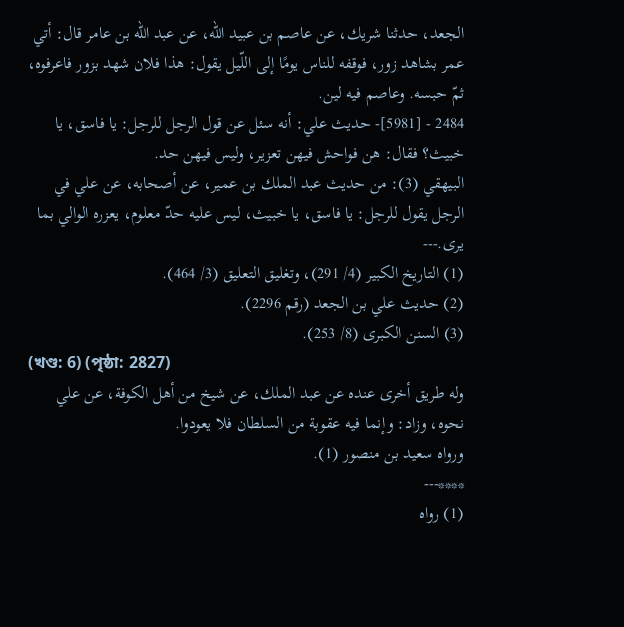الجعد، حدثنا شريك، عن عاصم بن عبيد الله، عن عبد الله بن عامر قال: أتي عمر بشاهد زور، فوقفه للناس يومًا إلى اللّيل يقول: هذا فلان شهد بزور فاعرفوه، ثمّ حبسه. وعاصم فيه لين.
2484 - [5981]- حديث علي: أنه سئل عن قول الرجل للرجل: يا فاسق، يا خبيث؟ فقال: هن فواحش فيهن تعزير، وليس فيهن حد.
البيهقي (3): من حديث عبد الملك بن عمير، عن أصحابه، عن علي في الرجل يقول للرجل: يا فاسق، يا خبيث، ليس عليه حدّ معلوم، يعزره الوالي بما يرى.---
(1) التاريخ الكبير (4/ 291)، وتغليق التعليق (3/ 464).
(2) حديث علي بن الجعد (رقم 2296).
(3) السنن الكبرى (8/ 253).
(খণ্ড: 6) (পৃষ্ঠা: 2827)
وله طريق أخرى عنده عن عبد الملك، عن شيخ من أهل الكوفة، عن علي نحوه، وزاد: وإنما فيه عقوبة من السلطان فلا يعودوا.
ورواه سعيد بن منصور (1).
****---
(1) رواه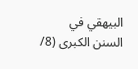البيهقي في السنن الكبرى (8/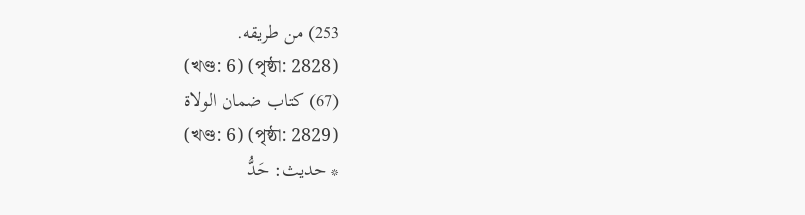253) من طريقه.
(খণ্ড: 6) (পৃষ্ঠা: 2828)
(67) كتاب ضمان الولاة
(খণ্ড: 6) (পৃষ্ঠা: 2829)
* حديث: حَدُّ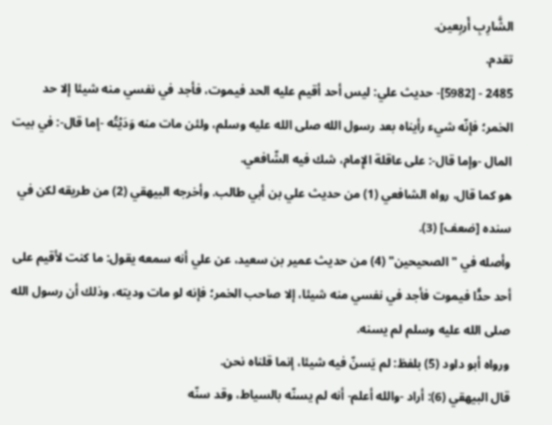الشَّارِبِ أَربِعين.
تقدم.
2485 - [5982]- حديث علي: ليس أحد أقيم عليه الحد فيموت، فأجد في نفسي منه شيئا إلا حد الخمر؛ فإنّه شيء رأيناه بعد رسول الله صلى الله عليه وسلم، ولئن مات منه وَدَيْتُه -إما قال-: في بيت المال -وإما قال-: على عاقلة الإِمام، شك فيه الشّافعي.
هو كما قال، رواه الشافعي (1) من حديث علي بن أبي طالب. وأخرجه البيهقي (2) من طريقه لكن في سنده [ضعف] (3).
وأصله في "الصحيحين" (4) من حديث عمير بن سعيد، عن علي أنه سمعه يقول: ما كنت لأقيم على أحد حدًّا فيموت فأجد في نفسي منه شيئا، إلا صاحب الخمر؛ فإنه لو مات وديته، وذلك أن رسول الله صلى الله عليه وسلم لم يسنه.
ورواه أبو داود (5) بلفظ: لم يَسنّ فيه شيئا، إنما قلناه نحن.
قال البيهقي (6): أراد -والله أعلم- أنه لم يسنّه بالسياط، وقد سنّه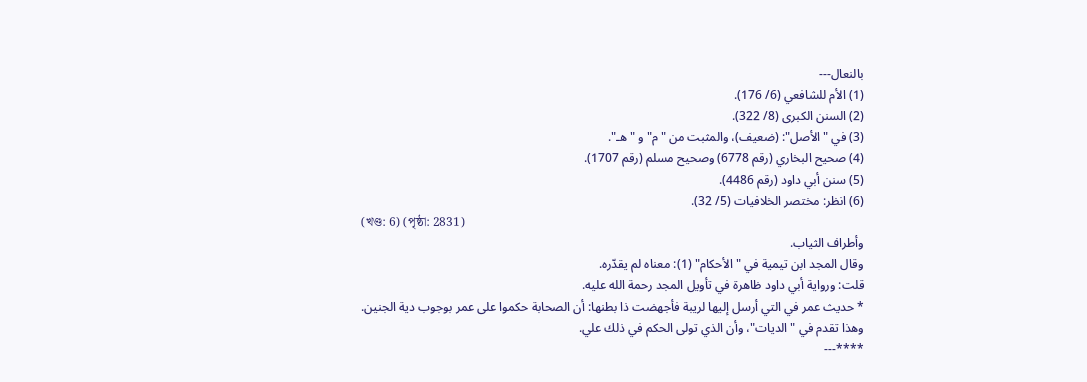بالنعال---
(1) الأم للشافعي (6/ 176).
(2) السنن الكبرى (8/ 322).
(3) في "الأصل": (ضعيف)، والمثبت من "م" و "هـ".
(4) صحيح البخاري (رقم 6778) وصحيح مسلم (رقم 1707).
(5) سنن أبي داود (رقم 4486).
(6) انظر: مختصر الخلافيات (5/ 32).
(খণ্ড: 6) (পৃষ্ঠা: 2831)
وأطراف الثياب.
وقال المجد ابن تيمية في "الأحكام" (1): معناه لم يقدّره.
قلت: ورواية أبي داود ظاهرة في تأويل المجد رحمة الله عليه.
* حديث عمر في التي أرسل إليها لريبة فأجهضت ذا بطنها: أن الصحابة حكموا على عمر بوجوب دية الجنين.
وهذا تقدم في "الديات"، وأن الذي تولى الحكم في ذلك علي.
****---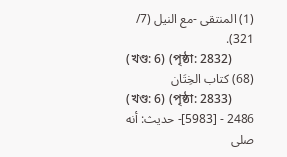(1) المنتقى -مع النيل (7/ 321).
(খণ্ড: 6) (পৃষ্ঠা: 2832)
(68) كتاب الخِتَان
(খণ্ড: 6) (পৃষ্ঠা: 2833)
2486 - [5983]- حديث: أنه صلى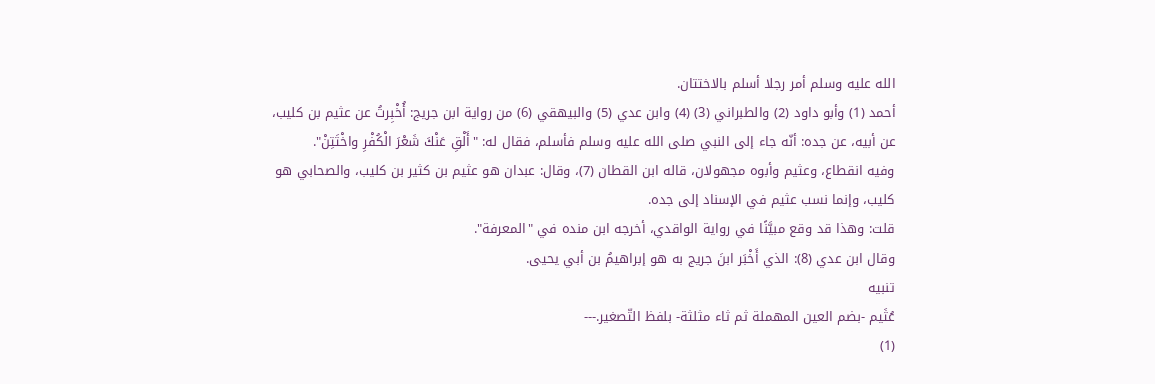الله عليه وسلم أمر رجلا أسلم بالاختتان.
أحمد (1) وأبو داود (2) والطبراني (3) (4) وابن عدي (5) والبيهقي (6) من رواية ابن جريج: أُخْبِرتُ عن عثيم بن كليب، عن أبيه، عن جده: أنّه جاء إلى النبي صلى الله عليه وسلم فأسلم، فقال له: "أَلْقِ عَنْكَ شَعْرَ الْكُفْرِ واخْتَتِنْ".
وفيه انقطاع، وعثيم وأبوه مجهولان، قاله ابن القطان (7)، وقال: عبدان هو عثيم بن كثير بن كليب، والصحابي هو كليب، وإنما نسب عثيم في الإسناد إلى جده.
قلت: وهذا قد وقع مبيَّنًا في رواية الواقدي، أخرجه ابن منده في "المعرفة".
وقال ابن عدي (8): الذي أَخْبَر ابنَ جريج به هو إبراهيمُ بن أبي يحيى.
تنبيه
عُثَيم -بضم العين المهملة ثم ثاء مثلثة- بلفظ التّصغير.---
(1)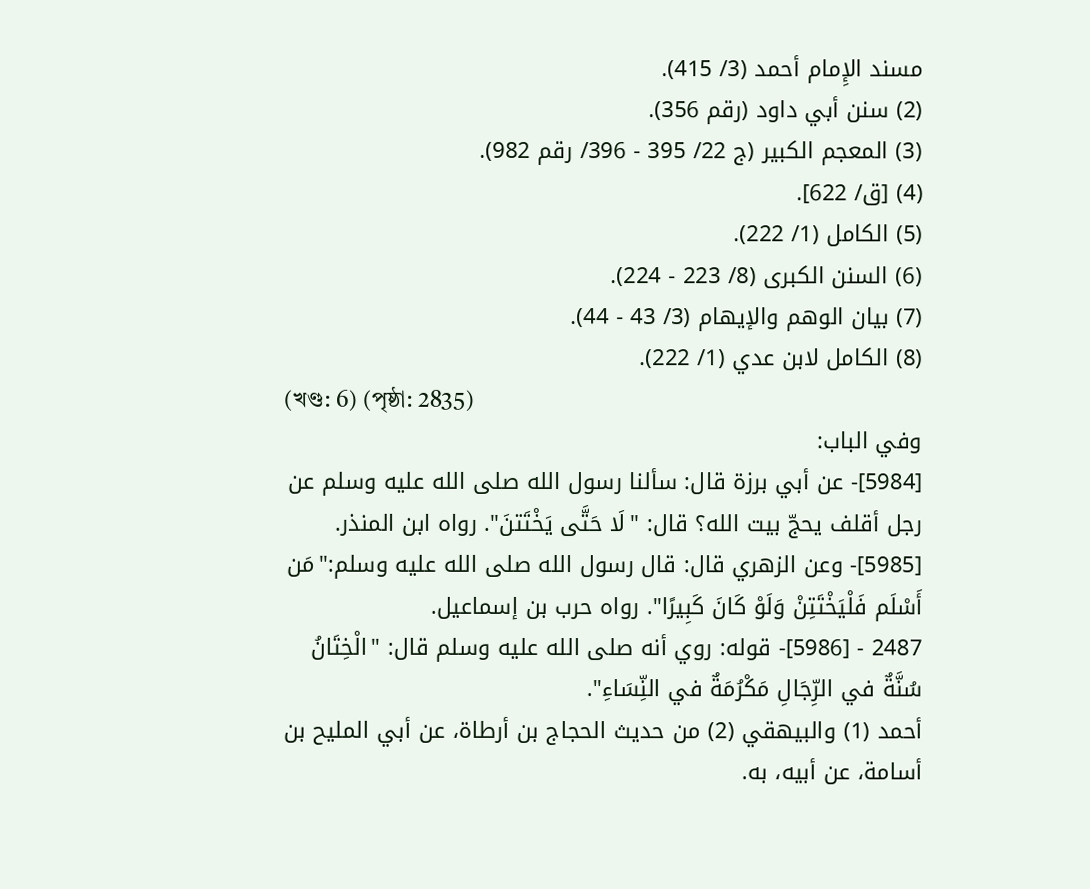مسند الإِمام أحمد (3/ 415).
(2) سنن أبي داود (رقم 356).
(3) المعجم الكبير (ج 22/ 395 - 396/ رقم 982).
(4) [ق/ 622].
(5) الكامل (1/ 222).
(6) السنن الكبرى (8/ 223 - 224).
(7) بيان الوهم والإيهام (3/ 43 - 44).
(8) الكامل لابن عدي (1/ 222).
(খণ্ড: 6) (পৃষ্ঠা: 2835)
وفي الباب:
[5984]- عن أبي برزة قال: سألنا رسول الله صلى الله عليه وسلم عن رجل أقلف يحجّ بيت الله؟ قال: "لَا حَتَّى يَخْتَتنَ". رواه ابن المنذر.
[5985]- وعن الزهري قال: قال رسول الله صلى الله عليه وسلم:"مَن أَسْلَم فَلْيَخْتَتِنْ وَلَوْ كَانَ كَبِيرًا". رواه حرب بن إسماعيل.
2487 - [5986]- قوله: روي أنه صلى الله عليه وسلم قال: "الْخِتَانُ سُنَّةٌ في الرِّجَالِ مَكْرُمَةٌ في النِّسَاءِ".
أحمد (1) والبيهقي (2) من حديث الحجاج بن أرطاة، عن أبي المليح بن أسامة، عن أبيه، به.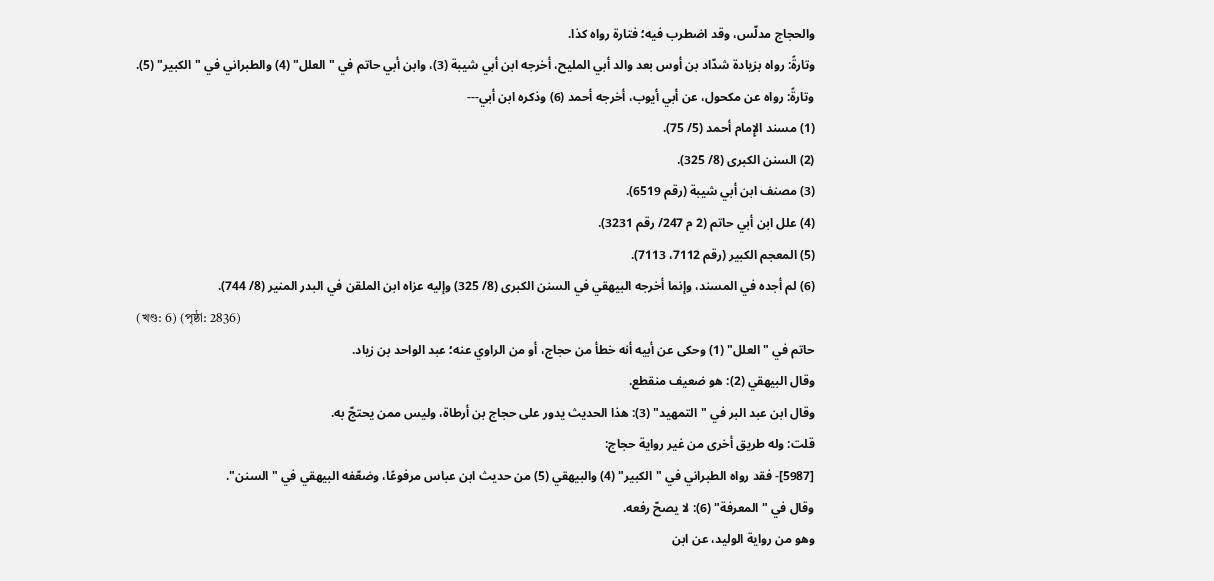والحجاج مدلّس، وقد اضطرب فيه؛ فتارة رواه كذا.
وتارةً: رواه بزيادة شدّاد بن أوس بعد والد أبي المليح، أخرجه ابن أبي شيبة (3)، وابن أبي حاتم في "العلل" (4) والطبراني في "الكبير" (5).
وتارةً: رواه عن مكحول، عن أبي أيوب، أخرجه أحمد (6) وذكره ابن أبي---
(1) مسند الإِمام أحمد (5/ 75).
(2) السنن الكبرى (8/ 325).
(3) مصنف ابن أبي شيبة (رقم 6519).
(4) علل ابن أبي حاتم (2 م 247/ رقم 3231).
(5) المعجم الكبير (رقم 7112، 7113).
(6) لم أجده في المسند، وإنما أخرجه البيهقي في السنن الكبرى (8/ 325) وإليه عزاه ابن الملقن في البدر المنير (8/ 744).
(খণ্ড: 6) (পৃষ্ঠা: 2836)
حاتم في "العلل" (1) وحكى عن أبيه أنه خطأ من حجاج، أو من الراوي عنه؛ عبد الواحد بن زياد.
وقال البيهقي (2): هو ضعيف منقطع.
وقال ابن عبد البر في "التمهيد" (3): هذا الحديث يدور على حجاج بن أرطاة، وليس ممن يحتجّ به.
قلت: وله طريق أخرى من غير رواية حجاج:
[5987]- فقد رواه الطبراني في "الكبير" (4) والبيهقي (5) من حديث ابن عباس مرفوعًا، وضعّفه البيهقي في "السنن".
وقال في "المعرفة" (6): لا يصحّ رفعه.
وهو من رواية الوليد، عن ابن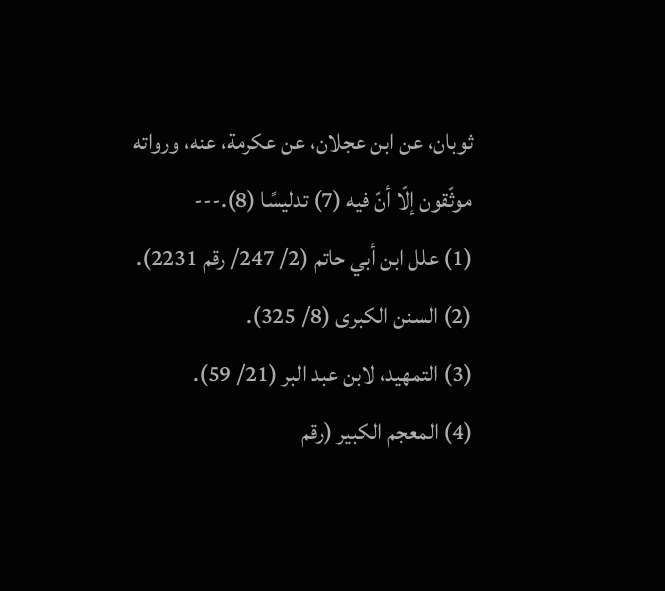ثوبان، عن ابن عجلان، عن عكرمة، عنه، ورواته موثّقون إلّا أنّ فيه (7) تدليسًا (8).---
(1) علل ابن أبي حاتم (2/ 247/ رقم 2231).
(2) السنن الكبرى (8/ 325).
(3) التمهيد، لابن عبد البر (21/ 59).
(4) المعجم الكبير (رقم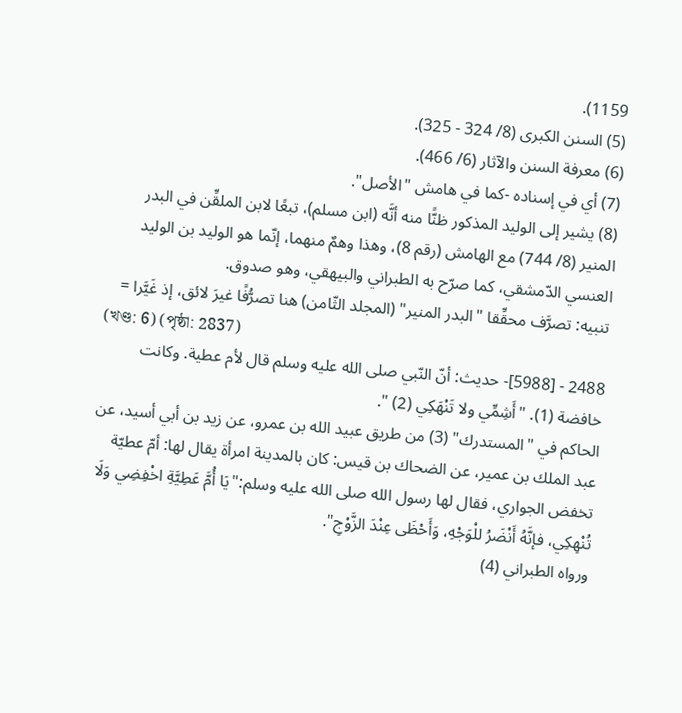1159).
(5) السنن الكبرى (8/ 324 - 325).
(6) معرفة السنن والآثار (6/ 466).
(7) أي في إسناده -كما في هامش "الأصل".
(8) يشير إلى الوليد المذكور ظنًّا منه أنَّه (ابن مسلم)، تبعًا لابن الملقِّن في البدر المنير (8/ 744) مع الهامش (رقم 8)، وهذا وهمٌ منهما، إنّما هو الوليد بن الوليد العنسي الدّمشقي، كما صرّح به الطبراني والبيهقي، وهو صدوق.
تنبيه: تصرَّف محقِّقا "البدر المنير" (المجلد الثّامن) هنا تصرُّفًا غيرَ لائق، إذ غَيَّرا =
(খণ্ড: 6) (পৃষ্ঠা: 2837)
2488 - [5988]- حديث: أنّ النّبي صلى الله عليه وسلم قال لأم عطية. وكانت خافضة (1). "أَشِمِّي ولا تَنْهَكِي (2) ".
الحاكم في "المستدرك" (3) من طريق عبيد الله بن عمرو، عن زيد بن أبي أسيد، عن عبد الملك بن عمير، عن الضحاك بن قيس: كان بالمدينة امرأة يقال لها: أمّ عطيّة تخفض الجواري، فقال لها رسول الله صلى الله عليه وسلم:"يَا أُمَّ عَطِيَّةِ اخْفِضِي وَلَا تُنْهِكِي، فإنَّهُ أَنْضَرُ للْوَجْهِ، وَأَحْظَى عِنْدَ الزَّوْجِ".
ورواه الطبراني (4)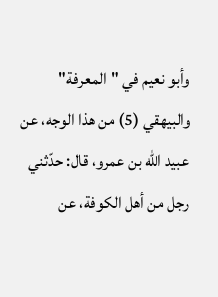وأبو نعيم في "المعرفة" والبيهقي (5) من هذا الوجه، عن عبيد الله بن عمرو، قال: حدّثني رجل من أهل الكوفة، عن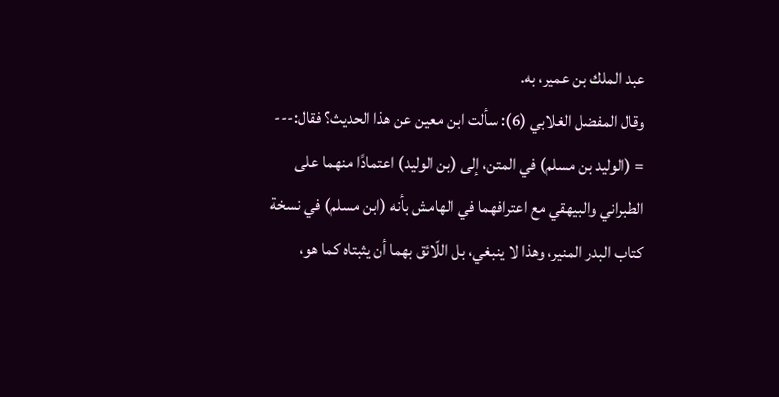عبد الملك بن عمير، به.
وقال المفضل الغلابي (6): سألت ابن معين عن هذا الحديث؟ فقال:---
= (الوليد بن مسلم) في المتن، إلى (بن الوليد) اعتمادًا منهما على الطبراني والبيهقي مع اعترافهما في الهامش بأنه (ابن مسلم) في نسخة كتاب البدر المنير، وهذا لا ينبغي، بل اللّائق بهما أن يثبتاه كما هو،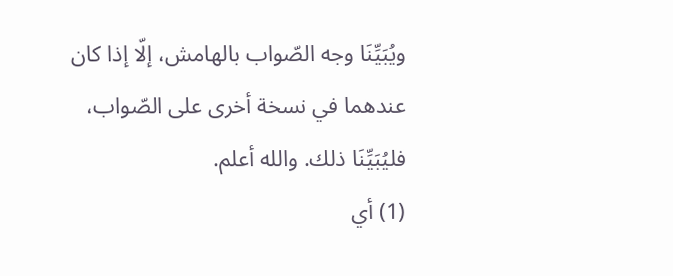ويُبَيِّنَا وجه الصّواب بالهامش، إلّا إذا كان عندهما في نسخة أخرى على الصّواب، فليُبَيِّنَا ذلك. والله أعلم.
(1) أي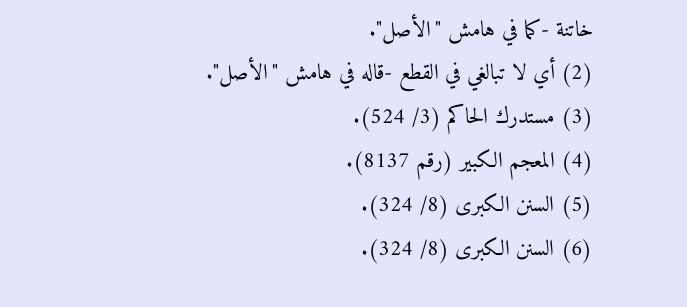خاتنة -كما في هامش "الأصل".
(2) أي لا تبالغي في القطع -قاله في هامش "الأصل".
(3) مستدرك الحاكم (3/ 524).
(4) المعجم الكبير (رقم 8137).
(5) السنن الكبرى (8/ 324).
(6) السنن الكبرى (8/ 324).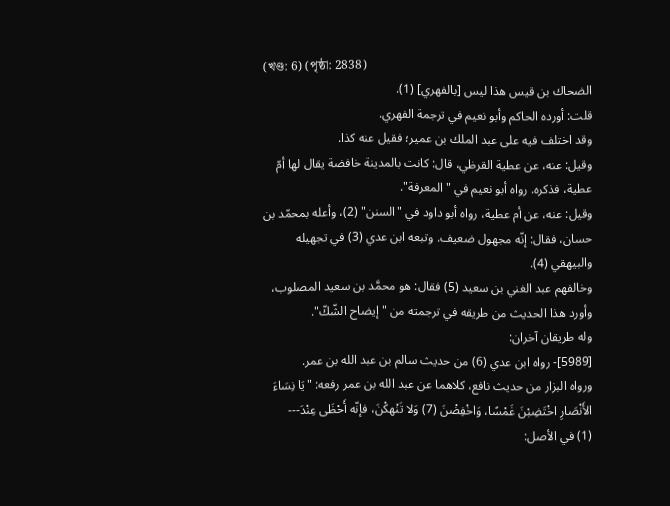(খণ্ড: 6) (পৃষ্ঠা: 2838)
الضحاك بن قيس هذا ليس [بالفهري] (1).
قلت: أورده الحاكم وأبو نعيم في ترجمة الفهري.
وقد اختلف فيه على عبد الملك بن عمير؛ فقيل عنه كذا.
وقيل: عنه، عن عطية القرظي، قال: كانت بالمدينة خافضة يقال لها أمّ عطية، فذكره. رواه أبو نعيم في "المعرفة".
وقيل: عنه، عن أم عطية، رواه أبو داود في "السنن" (2)، وأعله بمحمّد بن حسان، فقال: إنّه مجهول ضعيف. وتبعه ابن عدي (3) في تجهيله والبيهقي (4).
وخالفهم عبد الغني بن سعيد (5) فقال: هو محمَّد بن سعيد المصلوب، وأورد هذا الحديث من طريقه في ترجمته من "إيضاح الشّكّ".
وله طريقان آخران:
[5989]- رواه ابن عدي (6) من حديث سالم بن عبد الله بن عمر.
ورواه البزار من حديث نافع، كلاهما عن عبد الله بن عمر رفعه: "يَا نِسَاءَ الأَنْصَارِ اخْتَضِبْنَ غَمْسًا، وَاخْفِضْنَ (7) وَلا تَنْهكْنَ، فإنّه أَحْظَى عِنْدَ---
(1) في الأصل: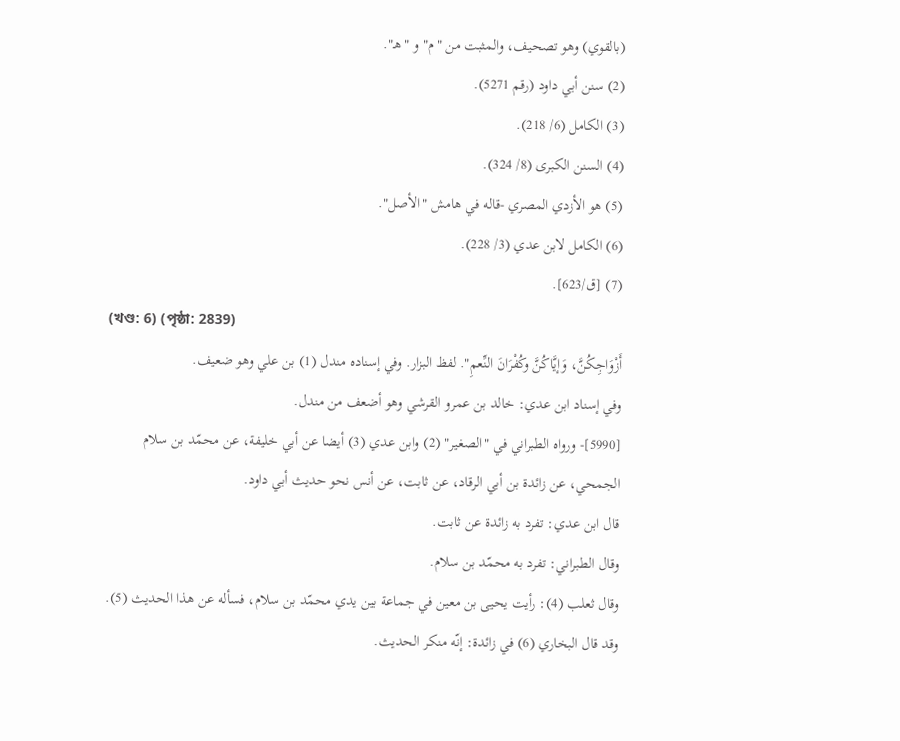(بالقوي) وهو تصحيف، والمثبت من "م" و "هـ".
(2) سنن أبي داود (رقم 5271).
(3) الكامل (6/ 218).
(4) السنن الكبرى (8/ 324).
(5) هو الأزدي المصري -قاله في هامش "الأصل".
(6) الكامل لابن عدي (3/ 228).
(7) [ق/623].
(খণ্ড: 6) (পৃষ্ঠা: 2839)
أَزْوَاجِكُنَّ، وَإيَّاكُنَّ وكُفْرَانَ النِّعمِ". لفظ البزار. وفي إسناده مندل (1) بن علي وهو ضعيف.
وفي إسناد ابن عدي: خالد بن عمرو القرشي وهو أضعف من مندل.
[5990]- ورواه الطبراني في "الصغير" (2) وابن عدي (3) أيضا عن أبي خليفة، عن محمّد بن سلام الجمحي، عن زائدة بن أبي الرقاد، عن ثابت، عن أنس نحو حديث أبي داود.
قال ابن عدي: تفرد به زائدة عن ثابت.
وقال الطبراني: تفرد به محمّد بن سلام.
وقال ثعلب (4): رأيت يحيى بن معين في جماعة بين يدي محمّد بن سلام، فسأله عن هذا الحديث (5).
وقد قال البخاري (6) في زائدة: إنّه منكر الحديث.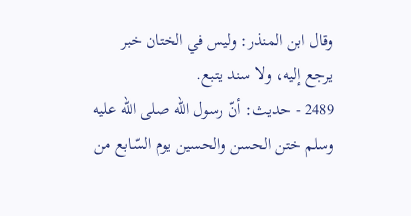وقال ابن المنذر: وليس في الختان خبر يرجع إليه، ولا سند يتبع.
2489 - حديث: أنّ رسول الله صلى الله عليه وسلم ختن الحسن والحسين يوم السّابع من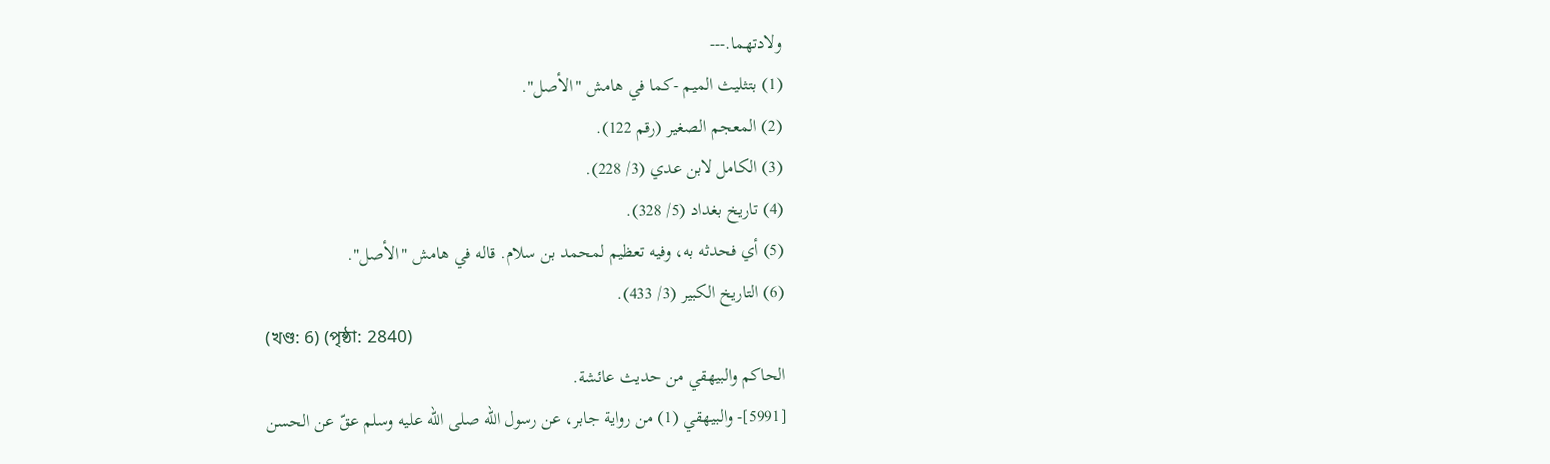ولادتهما.---
(1) بتثليث الميم -كما في هامش "الأصل".
(2) المعجم الصغير (رقم 122).
(3) الكامل لابن عدي (3/ 228).
(4) تاريخ بغداد (5/ 328).
(5) أي فحدثه به، وفيه تعظيم لمحمد بن سلام. قاله في هامش "الأصل".
(6) التاريخ الكبير (3/ 433).
(খণ্ড: 6) (পৃষ্ঠা: 2840)
الحاكم والبيهقي من حديث عائشة.
[5991]- والبيهقي (1) من رواية جابر، عن رسول الله صلى الله عليه وسلم عقّ عن الحسن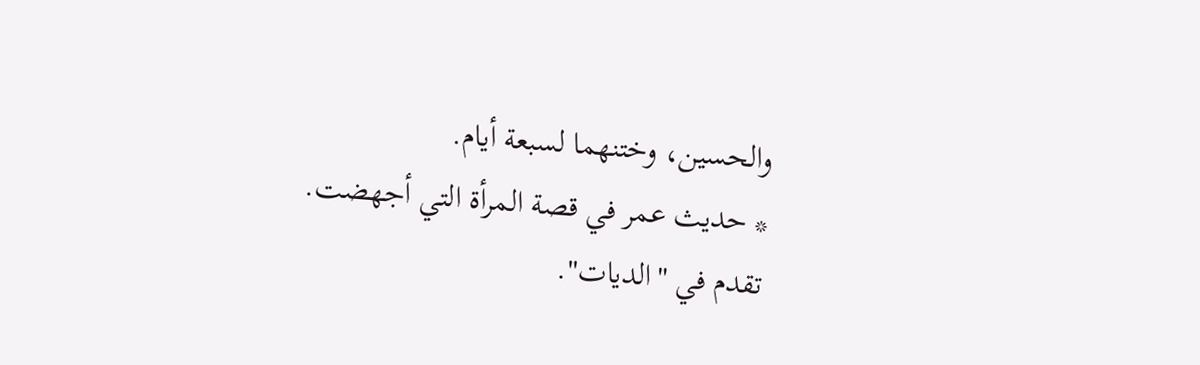والحسين، وختنهما لسبعة أيام.
* حديث عمر في قصة المرأة التي أجهضت.
تقدم في "الديات".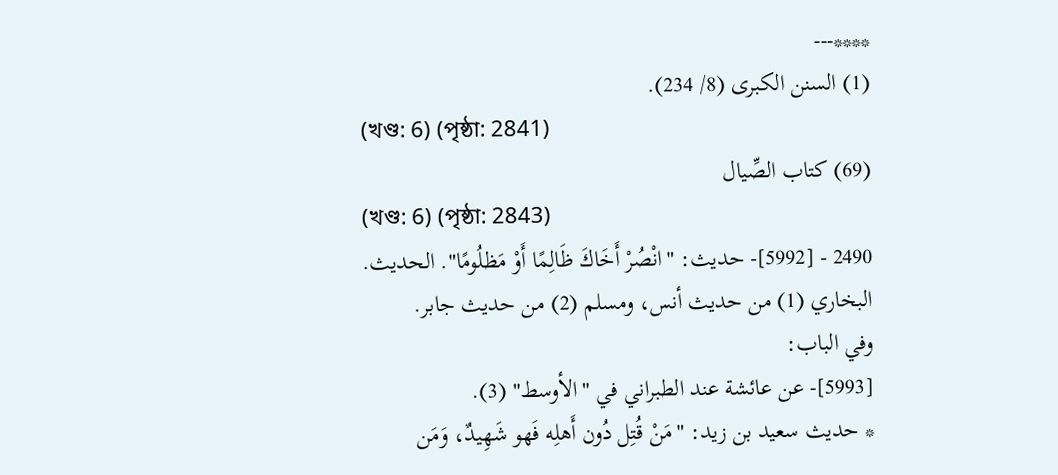****---
(1) السنن الكبرى (8/ 234).
(খণ্ড: 6) (পৃষ্ঠা: 2841)
(69) كتاب الصِّيال
(খণ্ড: 6) (পৃষ্ঠা: 2843)
2490 - [5992]- حديث: "انْصُرْ أَخَاكَ ظَالِمًا أَوْ مَظلُومًا". الحديث.
البخاري (1) من حديث أنس، ومسلم (2) من حديث جابر.
وفي الباب:
[5993]- عن عائشة عند الطبراني في "الأوسط" (3).
* حديث سعيد بن زيد: "مَنْ قُتِل دُون أَهلِه فَهو شَهِيدٌ، وَمَن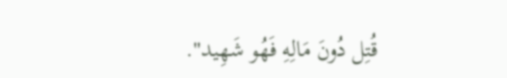قُتِل دُونَ مَالِهِ فَهُو شَهِيد".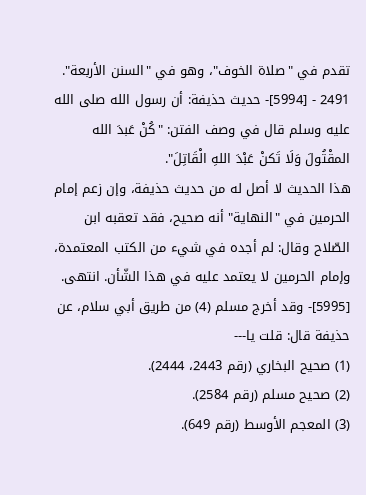تقدم في "صلاة الخوف"، وهو في "السنن الأربعة".
2491 - [5994]- حديث حذيفة: أن رسول الله صلى الله عليه وسلم قال في وصف الفتن: "كُنْ عَبدَ الله المقْتُولَ وَلَا تَكنْ عَبْدَ اللهِ الْقَاتِلَ".
هذا الحديث لا أصل له من حديث حذيفة، وإن زعم إمام الحرمين في "النهاية" أنه صحيح، فقد تعقبه ابن الصّلاح وقال: لم أجده في شيء من الكتب المعتمدة، وإمام الحرمين لا يعتمد عليه في هذا الشّأن. انتهى.
[5995]- وقد أخرج مسلم (4) من طريق أبي سلام، عن حذيفة قال: قلت يا---
(1) صحيح البخاري (رقم 2443، 2444).
(2) صحيح مسلم (رقم 2584).
(3) المعجم الأوسط (رقم 649).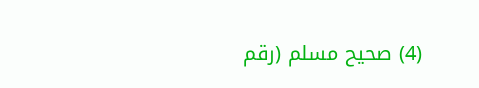(4) صحيح مسلم (رقم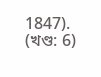1847).
(খণ্ড: 6)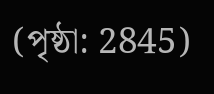(পৃষ্ঠা: 2845)